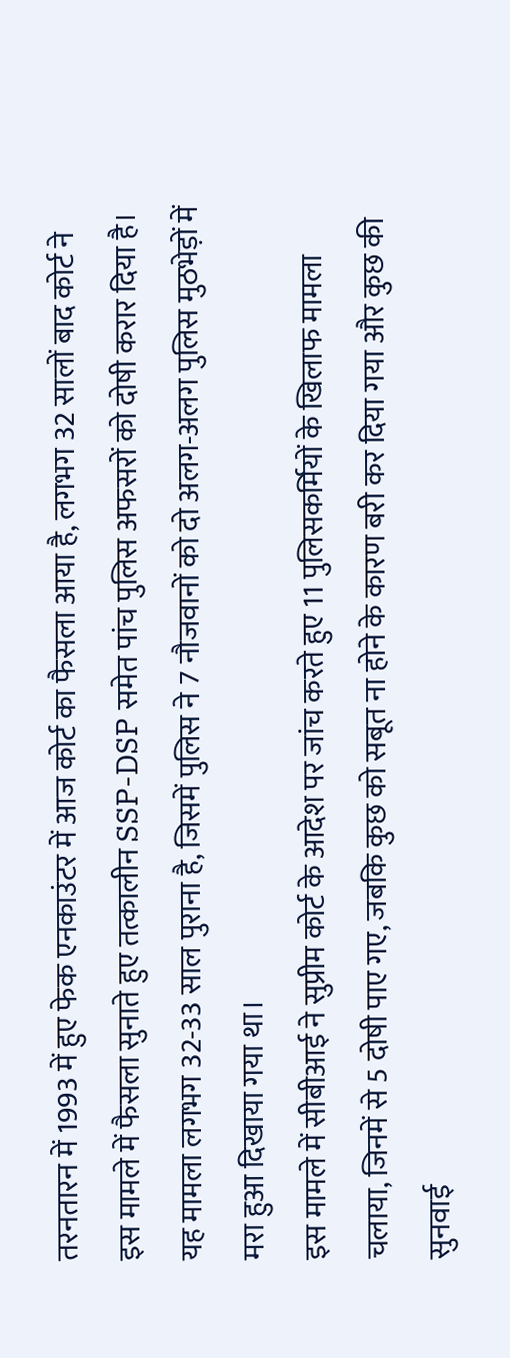तरनतारन में 1993 में हुए फेक एनकाउंटर में आज कोर्ट का फैसला आया है, लगभग 32 सालों बाद कोर्ट ने इस मामले में फैसला सुनाते हुए तत्कालीन SSP-DSP समेत पांच पुलिस अफसरों को दोषी करार दिया है। यह मामला लगभग 32-33 साल पुराना है, जिसमें पुलिस ने 7 नौजवानों को दो अलग-अलग पुलिस मुठभेड़ों में मरा हुआ दिखाया गया था।
इस मामले में सीबीआई ने सुप्रीम कोर्ट के आदेश पर जांच करते हुए 11 पुलिसकर्मियों के खिलाफ मामला चलाया, जिनमें से 5 दोषी पाए गए, जबकि कुछ को सबूत ना होने के कारण बरी कर दिया गया और कुछ की सुनवाई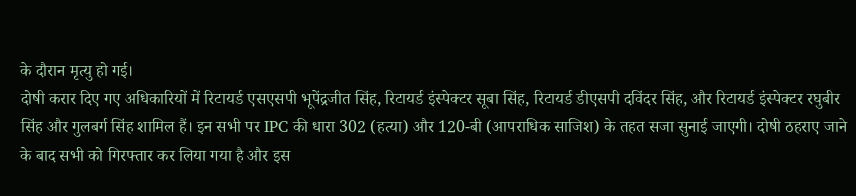के दौरान मृत्यु हो गई।
दोषी करार दिए गए अधिकारियों में रिटायर्ड एसएसपी भूपेंद्रजीत सिंह, रिटायर्ड इंस्पेक्टर सूबा सिंह, रिटायर्ड डीएसपी दविंदर सिंह, और रिटायर्ड इंस्पेक्टर रघुबीर सिंह और गुलबर्ग सिंह शामिल हैं। इन सभी पर IPC की धारा 302 (हत्या) और 120-बी (आपराधिक साजिश) के तहत सजा सुनाई जाएगी। दोषी ठहराए जाने के बाद सभी को गिरफ्तार कर लिया गया है और इस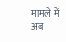मामले में अब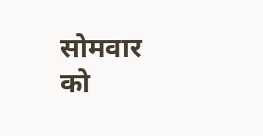सोमवार को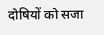दोषियों को सजा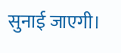सुनाई जाएगी।